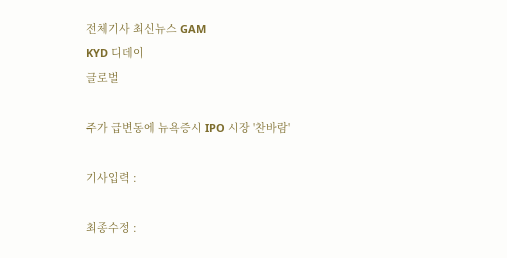전체기사 최신뉴스 GAM
KYD 디데이
글로벌

주가 급변동에 뉴욕증시 IPO 시장 '찬바람'

기사입력 :

최종수정 :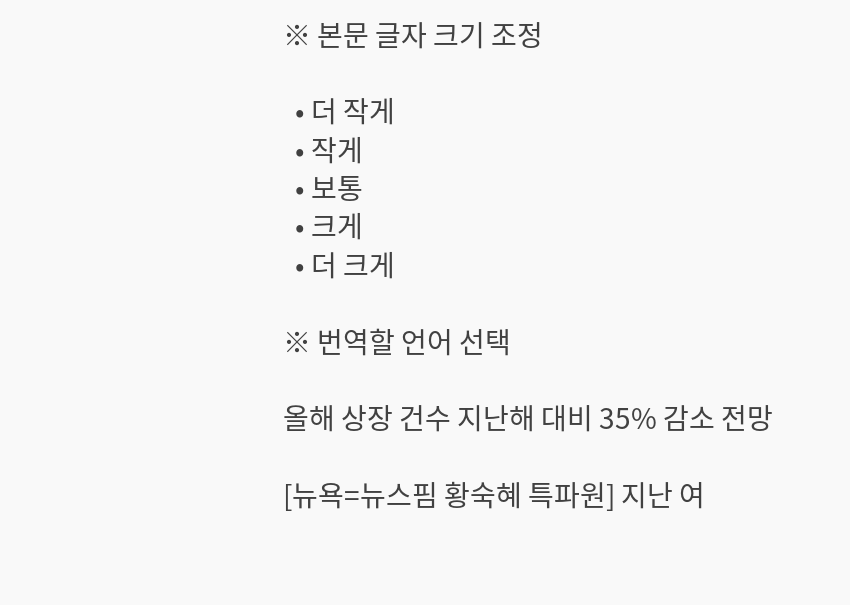※ 본문 글자 크기 조정

  • 더 작게
  • 작게
  • 보통
  • 크게
  • 더 크게

※ 번역할 언어 선택

올해 상장 건수 지난해 대비 35% 감소 전망

[뉴욕=뉴스핌 황숙혜 특파원] 지난 여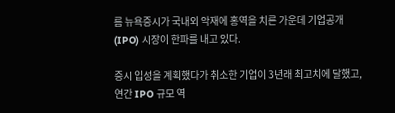름 뉴욕증시가 국내외 악재에 홍역을 치른 가운데 기업공개(IPO) 시장이 한파를 내고 있다.

증시 입성을 계획했다가 취소한 기업이 3년래 최고치에 달했고, 연간 IPO 규모 역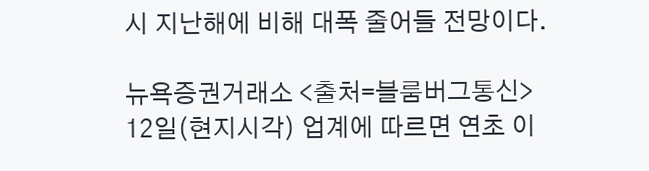시 지난해에 비해 대폭 줄어들 전망이다.

뉴욕증권거래소 <출처=블룸버그통신>
12일(현지시각) 업계에 따르면 연초 이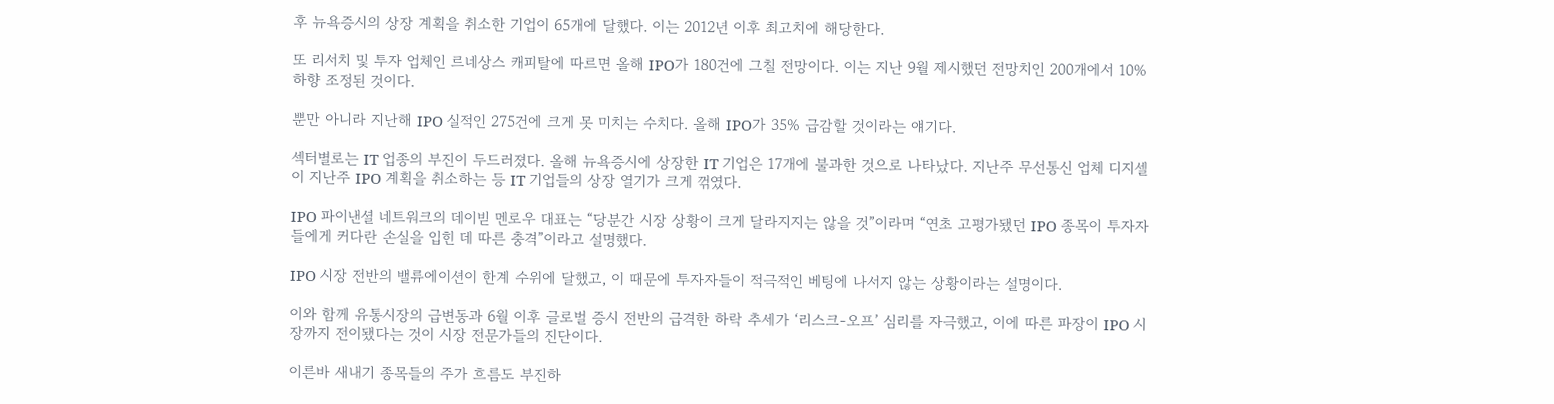후 뉴욕증시의 상장 계획을 취소한 기업이 65개에 달했다. 이는 2012년 이후 최고치에 해당한다.

또 리서치 및 투자 업체인 르네상스 캐피탈에 따르면 올해 IPO가 180건에 그칠 전망이다. 이는 지난 9월 제시했던 전망치인 200개에서 10% 하향 조정된 것이다.

뿐만 아니라 지난해 IPO 실적인 275건에 크게 못 미치는 수치다. 올해 IPO가 35% 급감할 것이라는 얘기다.

섹터별로는 IT 업종의 부진이 두드러졌다. 올해 뉴욕증시에 상장한 IT 기업은 17개에 불과한 것으로 나타났다. 지난주 무선통신 업체 디지셀이 지난주 IPO 계획을 취소하는 등 IT 기업들의 상장 열기가 크게 꺾였다.

IPO 파이낸셜 네트워크의 데이빋 멘로우 대표는 “당분간 시장 상황이 크게 달라지지는 않을 것”이라며 “연초 고평가됐던 IPO 종목이 투자자들에게 커다란 손실을 입힌 데 따른 충격”이라고 설명했다.

IPO 시장 전반의 밸류에이션이 한계 수위에 달했고, 이 때문에 투자자들이 적극적인 베팅에 나서지 않는 상황이라는 설명이다.

이와 함께 유통시장의 급변동과 6월 이후 글로벌 증시 전반의 급격한 하락 추세가 ‘리스크-오프’ 심리를 자극했고, 이에 따른 파장이 IPO 시장까지 전이됐다는 것이 시장 전문가들의 진단이다.

이른바 새내기 종목들의 주가 흐름도 부진하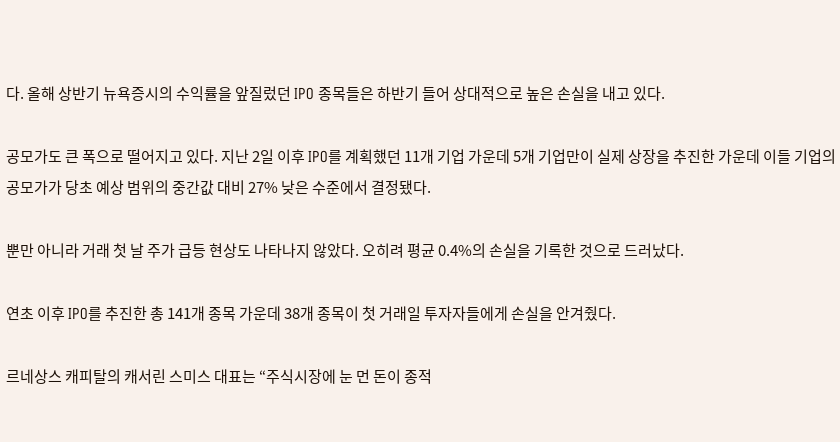다. 올해 상반기 뉴욕증시의 수익률을 앞질렀던 IPO 종목들은 하반기 들어 상대적으로 높은 손실을 내고 있다.

공모가도 큰 폭으로 떨어지고 있다. 지난 2일 이후 IPO를 계획했던 11개 기업 가운데 5개 기업만이 실제 상장을 추진한 가운데 이들 기업의 공모가가 당초 예상 범위의 중간값 대비 27% 낮은 수준에서 결정됐다.

뿐만 아니라 거래 첫 날 주가 급등 현상도 나타나지 않았다. 오히려 평균 0.4%의 손실을 기록한 것으로 드러났다.

연초 이후 IPO를 추진한 총 141개 종목 가운데 38개 종목이 첫 거래일 투자자들에게 손실을 안겨줬다.

르네상스 캐피탈의 캐서린 스미스 대표는 “주식시장에 눈 먼 돈이 종적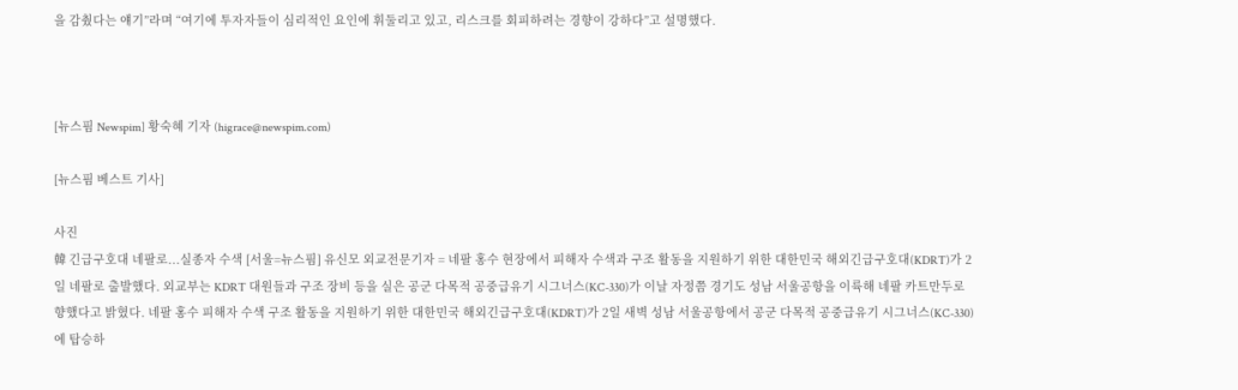을 감췄다는 얘기”라며 “여기에 투자자들이 심리적인 요인에 휘둘리고 있고, 리스크를 회피하려는 경향이 강하다”고 설명했다.



[뉴스핌 Newspim] 황숙혜 기자 (higrace@newspim.com)

[뉴스핌 베스트 기사]

사진
韓 긴급구호대 네팔로...실종자 수색 [서울=뉴스핌] 유신모 외교전문기자 = 네팔 홍수 현장에서 피해자 수색과 구조 활동을 지원하기 위한 대한민국 해외긴급구호대(KDRT)가 2일 네팔로 출발했다. 외교부는 KDRT 대원들과 구조 장비 등을 실은 공군 다목적 공중급유기 시그너스(KC-330)가 이날 자정쯤 경기도 성남 서울공항을 이륙해 네팔 카트만두로 향했다고 밝혔다. 네팔 홍수 피해자 수색 구조 활동을 지원하기 위한 대한민국 해외긴급구호대(KDRT)가 2일 새벽 성남 서울공항에서 공군 다목적 공중급유기 시그너스(KC-330)에 탑승하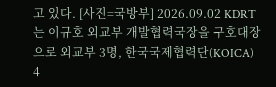고 있다. [사진=국방부] 2026.09.02 KDRT는 이규호 외교부 개발협력국장을 구호대장으로 외교부 3명, 한국국제협력단(KOICA) 4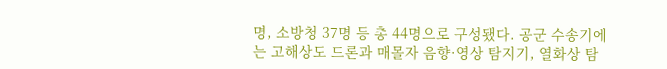명, 소방청 37명 등 총 44명으로 구성됐다. 공군 수송기에는 고해상도 드론과 매몰자 음향·영상 탐지기, 열화상 탐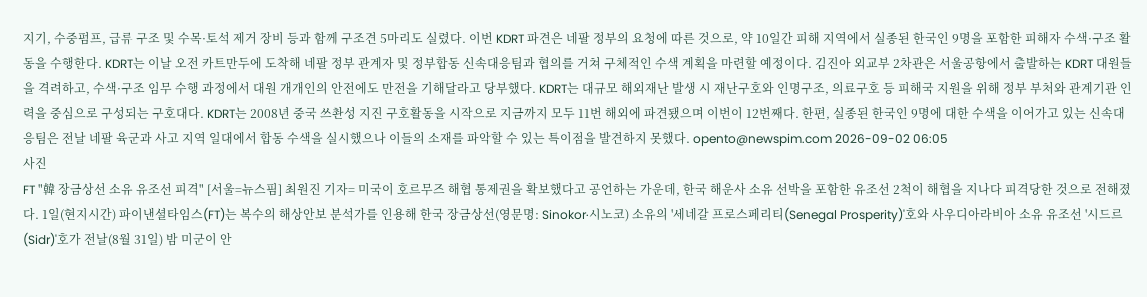지기, 수중펌프, 급류 구조 및 수목·토석 제거 장비 등과 함께 구조견 5마리도 실렸다. 이번 KDRT 파견은 네팔 정부의 요청에 따른 것으로, 약 10일간 피해 지역에서 실종된 한국인 9명을 포함한 피해자 수색·구조 활동을 수행한다. KDRT는 이날 오전 카트만두에 도착해 네팔 정부 관계자 및 정부합동 신속대응팀과 협의를 거쳐 구체적인 수색 계획을 마련할 예정이다. 김진아 외교부 2차관은 서울공항에서 출발하는 KDRT 대원들을 격려하고, 수색·구조 임무 수행 과정에서 대원 개개인의 안전에도 만전을 기해달라고 당부했다. KDRT는 대규모 해외재난 발생 시 재난구호와 인명구조, 의료구호 등 피해국 지원을 위해 정부 부처와 관계기관 인력을 중심으로 구성되는 구호대다. KDRT는 2008년 중국 쓰촨성 지진 구호활동을 시작으로 지금까지 모두 11번 해외에 파견됐으며 이번이 12번째다. 한편, 실종된 한국인 9명에 대한 수색을 이어가고 있는 신속대응팀은 전날 네팔 육군과 사고 지역 일대에서 합동 수색을 실시했으나 이들의 소재를 파악할 수 있는 특이점을 발견하지 못했다. opento@newspim.com 2026-09-02 06:05
사진
FT "韓 장금상선 소유 유조선 피격" [서울=뉴스핌] 최원진 기자= 미국이 호르무즈 해협 통제권을 확보했다고 공언하는 가운데, 한국 해운사 소유 선박을 포함한 유조선 2척이 해협을 지나다 피격당한 것으로 전해졌다. 1일(현지시간) 파이낸셜타임스(FT)는 복수의 해상안보 분석가를 인용해 한국 장금상선(영문명: Sinokor·시노코) 소유의 '세네갈 프로스페리티(Senegal Prosperity)'호와 사우디아라비아 소유 유조선 '시드르(Sidr)'호가 전날(8월 31일) 밤 미군이 안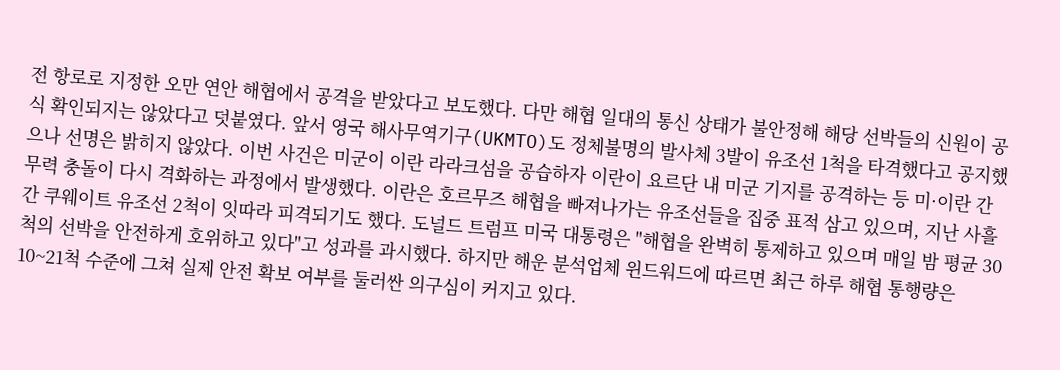전 항로로 지정한 오만 연안 해협에서 공격을 받았다고 보도했다. 다만 해협 일대의 통신 상태가 불안정해 해당 선박들의 신원이 공식 확인되지는 않았다고 덧붙였다. 앞서 영국 해사무역기구(UKMTO)도 정체불명의 발사체 3발이 유조선 1척을 타격했다고 공지했으나 선명은 밝히지 않았다. 이번 사건은 미군이 이란 라라크섬을 공습하자 이란이 요르단 내 미군 기지를 공격하는 등 미·이란 간 무력 충돌이 다시 격화하는 과정에서 발생했다. 이란은 호르무즈 해협을 빠져나가는 유조선들을 집중 표적 삼고 있으며, 지난 사흘간 쿠웨이트 유조선 2척이 잇따라 피격되기도 했다. 도널드 트럼프 미국 대통령은 "해협을 완벽히 통제하고 있으며 매일 밤 평균 30척의 선박을 안전하게 호위하고 있다"고 성과를 과시했다. 하지만 해운 분석업체 윈드워드에 따르면 최근 하루 해협 통행량은 10~21척 수준에 그쳐 실제 안전 확보 여부를 둘러싼 의구심이 커지고 있다.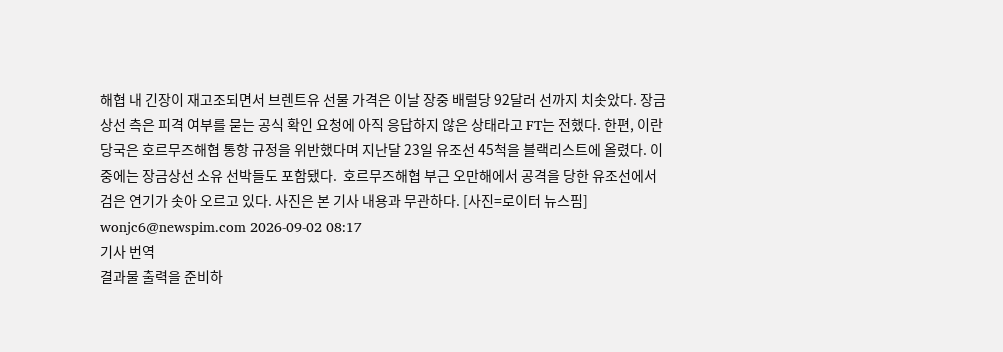해협 내 긴장이 재고조되면서 브렌트유 선물 가격은 이날 장중 배럴당 92달러 선까지 치솟았다. 장금상선 측은 피격 여부를 묻는 공식 확인 요청에 아직 응답하지 않은 상태라고 FT는 전했다. 한편, 이란 당국은 호르무즈해협 통항 규정을 위반했다며 지난달 23일 유조선 45척을 블랙리스트에 올렸다. 이중에는 장금상선 소유 선박들도 포함됐다.  호르무즈해협 부근 오만해에서 공격을 당한 유조선에서 검은 연기가 솟아 오르고 있다. 사진은 본 기사 내용과 무관하다. [사진=로이터 뉴스핌] wonjc6@newspim.com 2026-09-02 08:17
기사 번역
결과물 출력을 준비하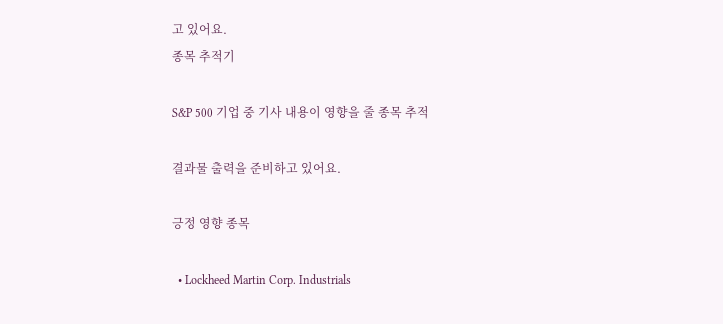고 있어요.
종목 추적기

S&P 500 기업 중 기사 내용이 영향을 줄 종목 추적

결과물 출력을 준비하고 있어요.

긍정 영향 종목

  • Lockheed Martin Corp. Industrials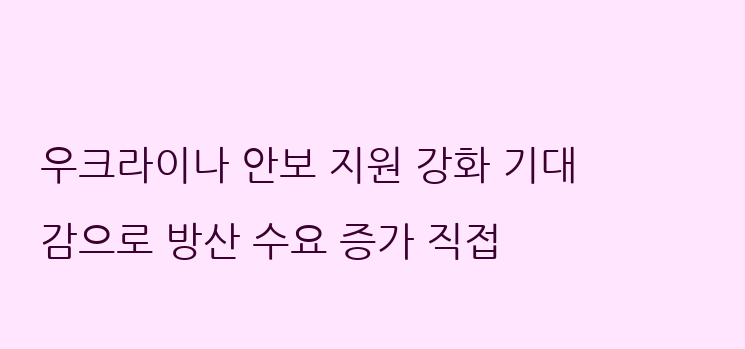우크라이나 안보 지원 강화 기대감으로 방산 수요 증가 직접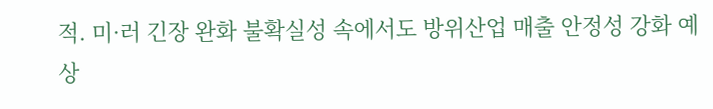적. 미·러 긴장 완화 불확실성 속에서도 방위산업 매출 안정성 강화 예상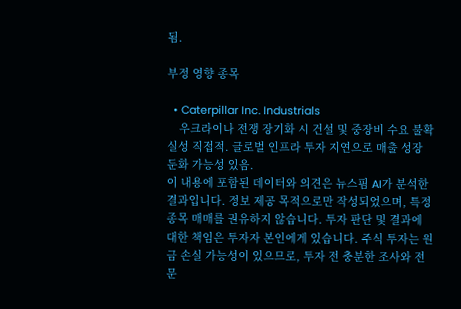됨.

부정 영향 종목

  • Caterpillar Inc. Industrials
    우크라이나 전쟁 장기화 시 건설 및 중장비 수요 불확실성 직접적. 글로벌 인프라 투자 지연으로 매출 성장 둔화 가능성 있음.
이 내용에 포함된 데이터와 의견은 뉴스핌 AI가 분석한 결과입니다. 정보 제공 목적으로만 작성되었으며, 특정 종목 매매를 권유하지 않습니다. 투자 판단 및 결과에 대한 책임은 투자자 본인에게 있습니다. 주식 투자는 원금 손실 가능성이 있으므로, 투자 전 충분한 조사와 전문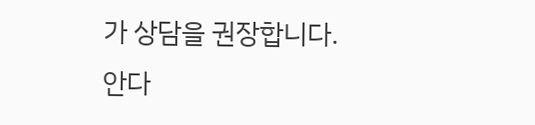가 상담을 권장합니다.
안다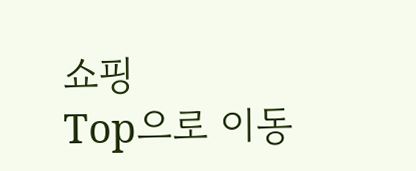쇼핑
Top으로 이동